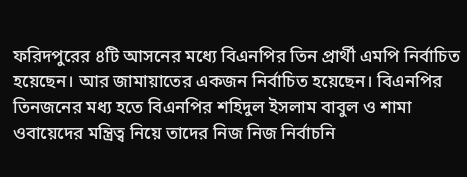ফরিদপুরের ৪টি আসনের মধ্যে বিএনপির তিন প্রার্থী এমপি নির্বাচিত হয়েছেন। আর জামায়াতের একজন নির্বাচিত হয়েছেন। বিএনপির তিনজনের মধ্য হতে বিএনপির শহিদুল ইসলাম বাবুল ও শামা ওবায়েদের মন্ত্রিত্ব নিয়ে তাদের নিজ নিজ নির্বাচনি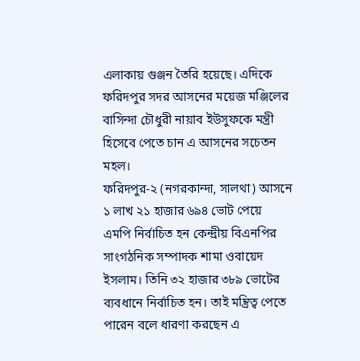এলাকায় গুঞ্জন তৈরি হয়েছে। এদিকে ফরিদপুর সদর আসনের ময়েজ মঞ্জিলের বাসিন্দা চৌধুরী নায়াব ইউসুফকে মন্ত্রী হিসেবে পেতে চান এ আসনের সচেতন মহল।
ফরিদপুর-২ (নগরকান্দা, সালথা) আসনে ১ লাখ ২১ হাজার ৬৯৪ ভোট পেয়ে এমপি নির্বাচিত হন কেন্দ্রীয় বিএনপির সাংগঠনিক সম্পাদক শামা ওবায়েদ ইসলাম। তিনি ৩২ হাজার ৩৮৯ ভোটের ব্যবধানে নির্বাচিত হন। তাই মন্ত্রিত্ব পেতে পারেন বলে ধারণা করছেন এ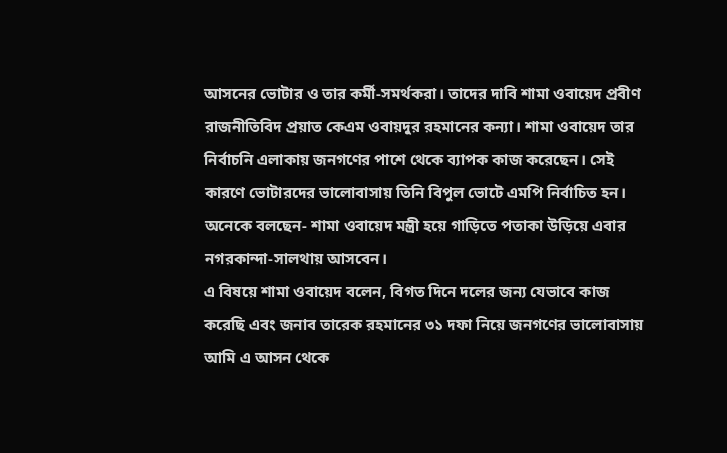আসনের ভোটার ও তার কর্মী-সমর্থকরা। তাদের দাবি শামা ওবায়েদ প্রবীণ রাজনীতিবিদ প্রয়াত কেএম ওবায়দুর রহমানের কন্যা। শামা ওবায়েদ তার নির্বাচনি এলাকায় জনগণের পাশে থেকে ব্যাপক কাজ করেছেন। সেই কারণে ভোটারদের ভালোবাসায় তিনি বিপুল ভোটে এমপি নির্বাচিত হন। অনেকে বলছেন- শামা ওবায়েদ মন্ত্রী হয়ে গাড়িতে পতাকা উড়িয়ে এবার নগরকান্দা-সালথায় আসবেন।
এ বিষয়ে শামা ওবায়েদ বলেন, বিগত দিনে দলের জন্য যেভাবে কাজ করেছি এবং জনাব তারেক রহমানের ৩১ দফা নিয়ে জনগণের ভালোবাসায় আমি এ আসন থেকে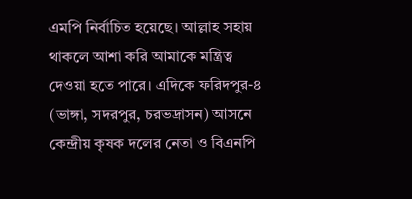এমপি নির্বাচিত হয়েছে। আল্লাহ সহায় থাকলে আশা করি আমাকে মন্ত্রিত্ব দেওয়া হতে পারে। এদিকে ফরিদপুর-৪ (ভাঙ্গা, সদরপুর, চরভদ্রাসন) আসনে কেন্দ্রীয় কৃষক দলের নেতা ও বিএনপি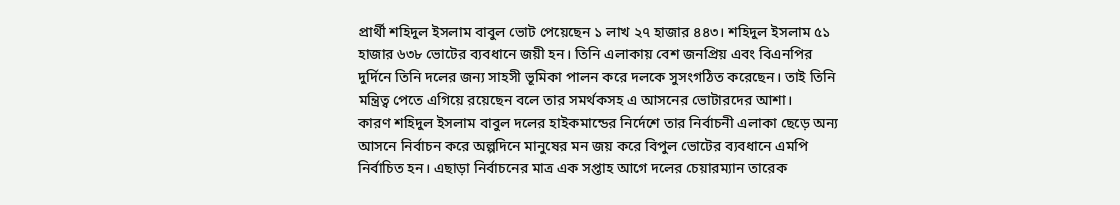প্রার্থী শহিদুল ইসলাম বাবুল ভোট পেয়েছেন ১ লাখ ২৭ হাজার ৪৪৩। শহিদুল ইসলাম ৫১ হাজার ৬৩৮ ভোটের ব্যবধানে জয়ী হন। তিনি এলাকায় বেশ জনপ্রিয় এবং বিএনপির দুর্দিনে তিনি দলের জন্য সাহসী ভূমিকা পালন করে দলকে সুসংগঠিত করেছেন। তাই তিনি মন্ত্রিত্ব পেতে এগিয়ে রয়েছেন বলে তার সমর্থকসহ এ আসনের ভোটারদের আশা।
কারণ শহিদুল ইসলাম বাবুল দলের হাইকমান্ডের নির্দেশে তার নির্বাচনী এলাকা ছেড়ে অন্য আসনে নির্বাচন করে অল্পদিনে মানুষের মন জয় করে বিপুল ভোটের ব্যবধানে এমপি নির্বাচিত হন। এছাড়া নির্বাচনের মাত্র এক সপ্তাহ আগে দলের চেয়ারম্যান তারেক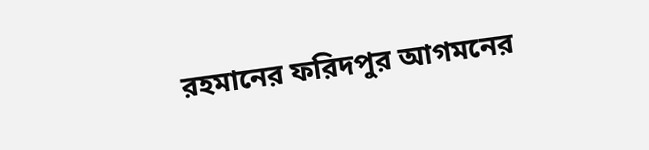রহমানের ফরিদপুর আগমনের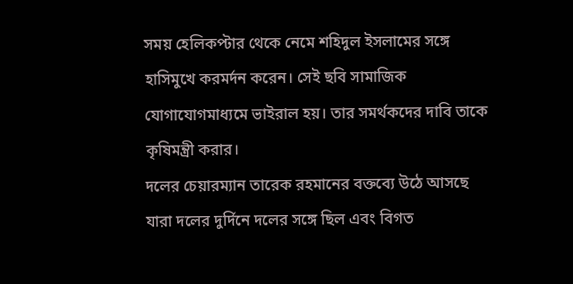সময় হেলিকপ্টার থেকে নেমে শহিদুল ইসলামের সঙ্গে হাসিমুখে করমর্দন করেন। সেই ছবি সামাজিক যোগাযোগমাধ্যমে ভাইরাল হয়। তার সমর্থকদের দাবি তাকে কৃষিমন্ত্রী করার।
দলের চেয়ারম্যান তারেক রহমানের বক্তব্যে উঠে আসছে যারা দলের দুর্দিনে দলের সঙ্গে ছিল এবং বিগত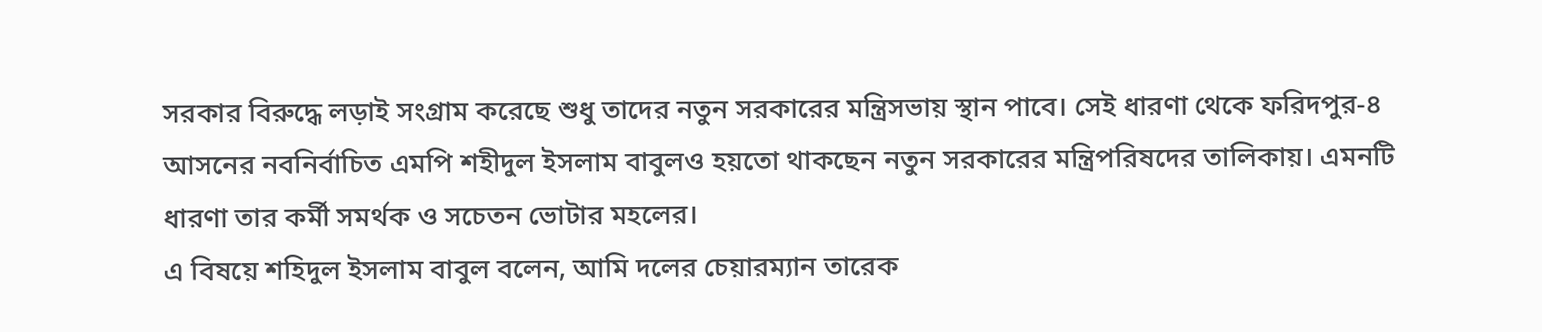সরকার বিরুদ্ধে লড়াই সংগ্রাম করেছে শুধু তাদের নতুন সরকারের মন্ত্রিসভায় স্থান পাবে। সেই ধারণা থেকে ফরিদপুর-৪ আসনের নবনির্বাচিত এমপি শহীদুল ইসলাম বাবুলও হয়তো থাকছেন নতুন সরকারের মন্ত্রিপরিষদের তালিকায়। এমনটি ধারণা তার কর্মী সমর্থক ও সচেতন ভোটার মহলের।
এ বিষয়ে শহিদুল ইসলাম বাবুল বলেন, আমি দলের চেয়ারম্যান তারেক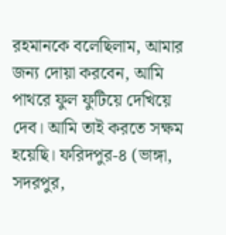রহমানকে বলেছিলাম, আমার জন্য দোয়া করবেন, আমি পাথরে ফুল ফুটিয়ে দেখিয়ে দেব। আমি তাই করতে সক্ষম হয়েছি। ফরিদপুর-৪ (ভাঙ্গা, সদরপুর,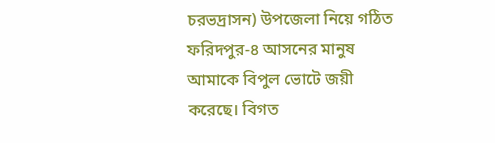চরভদ্রাসন) উপজেলা নিয়ে গঠিত ফরিদপুর-৪ আসনের মানুষ আমাকে বিপুল ভোটে জয়ী করেছে। বিগত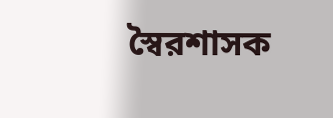স্বৈরশাসক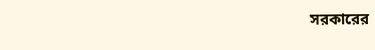সরকারের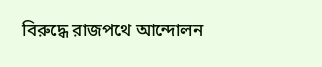বিরুদ্ধে রাজপথে আন্দোলন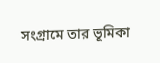সংগ্রামে তার ভূমিকা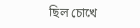ছিল চোখে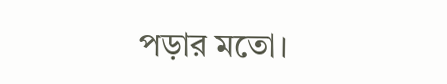পড়ার মতো।